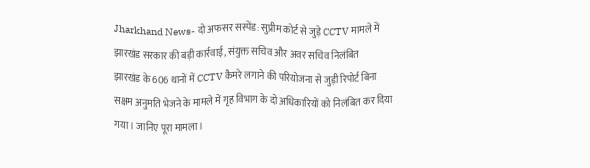Jharkhand News- दो अफसर सस्पेंड: सुप्रीम कोर्ट से जुड़े CCTV मामले में झारखंड सरकार की बड़ी कार्रवाई, संयुक्त सचिव और अवर सचिव निलंबित
झारखंड के 606 थानों में CCTV कैमरे लगाने की परियोजना से जुड़ी रिपोर्ट बिना सक्षम अनुमति भेजने के मामले में गृह विभाग के दो अधिकारियों को निलंबित कर दिया गया। जानिए पूरा मामला।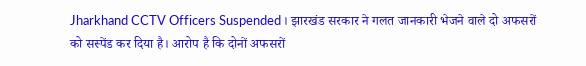Jharkhand CCTV Officers Suspended। झारखंड सरकार ने गलत जानकारी भेजने वाले दो अफसरों को सस्पेंड कर दिया है। आरोप है कि दोनों अफसरों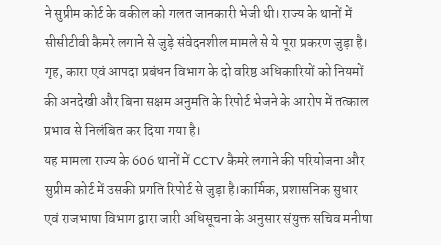ने सुप्रीम कोर्ट के वकील को गलत जानकारी भेजी थी। राज्य के थानों में सीसीटीवी कैमरे लगाने से जुड़े संवेदनशील मामले से ये पूरा प्रकरण जुड़ा है। गृह, कारा एवं आपदा प्रबंधन विभाग के दो वरिष्ठ अधिकारियों को नियमों की अनदेखी और बिना सक्षम अनुमति के रिपोर्ट भेजने के आरोप में तत्काल प्रभाव से निलंबित कर दिया गया है।
यह मामला राज्य के 606 थानों में CCTV कैमरे लगाने की परियोजना और सुप्रीम कोर्ट में उसकी प्रगति रिपोर्ट से जुड़ा है।कार्मिक, प्रशासनिक सुधार एवं राजभाषा विभाग द्वारा जारी अधिसूचना के अनुसार संयुक्त सचिव मनीषा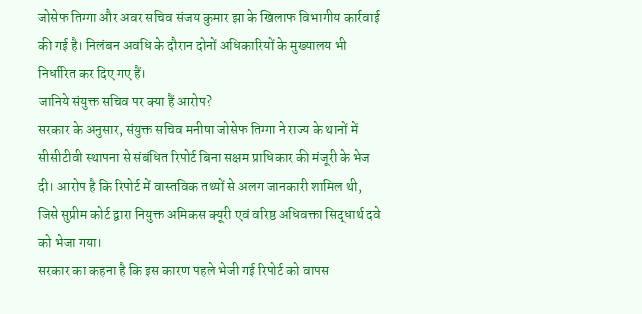जोसेफ तिग्गा और अवर सचिव संजय कुमार झा के खिलाफ विभागीय कार्रवाई की गई है। निलंबन अवधि के दौरान दोनों अधिकारियों के मुख्यालय भी निर्धारित कर दिए गए हैं।
जानिये संयुक्त सचिव पर क्या हैं आरोप?
सरकार के अनुसार, संयुक्त सचिव मनीषा जोसेफ तिग्गा ने राज्य के थानों में सीसीटीवी स्थापना से संबंधित रिपोर्ट बिना सक्षम प्राधिकार की मंजूरी के भेज दी। आरोप है कि रिपोर्ट में वास्तविक तथ्यों से अलग जानकारी शामिल थी, जिसे सुप्रीम कोर्ट द्वारा नियुक्त अमिकस क्यूरी एवं वरिष्ठ अधिवक्ता सिद्धार्थ दवे को भेजा गया।
सरकार का कहना है कि इस कारण पहले भेजी गई रिपोर्ट को वापस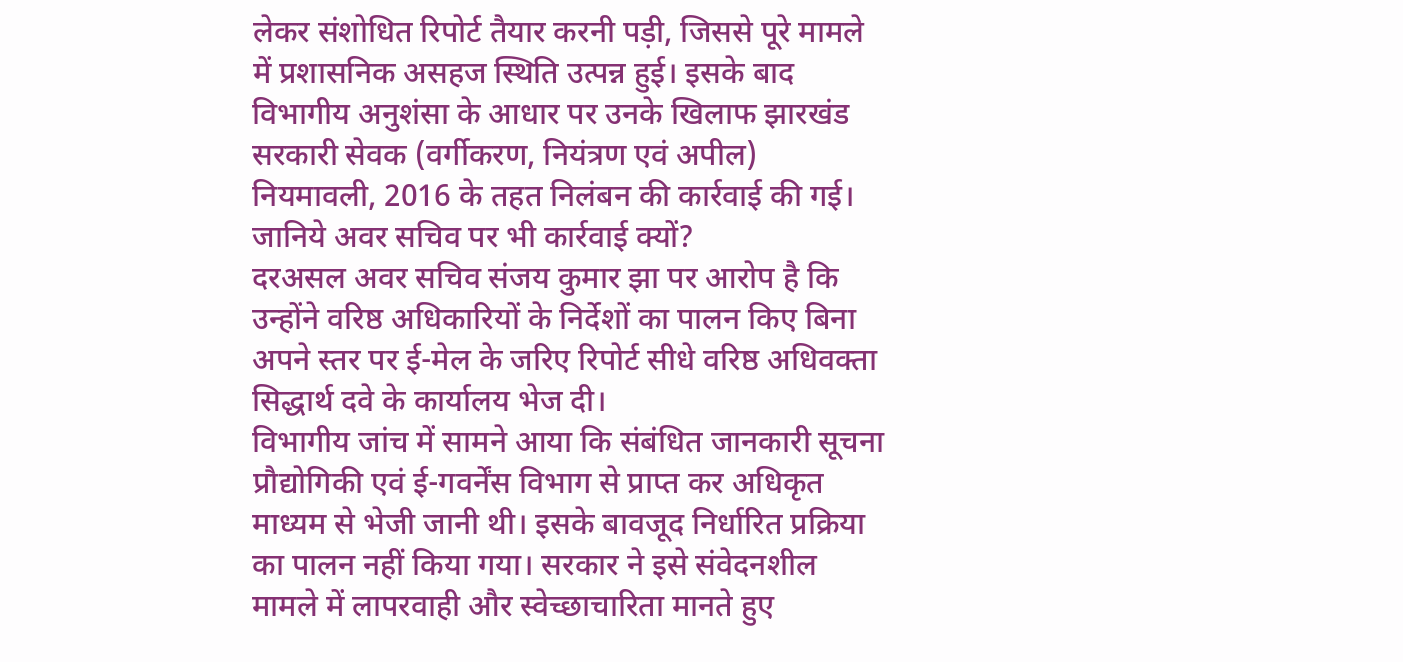लेकर संशोधित रिपोर्ट तैयार करनी पड़ी, जिससे पूरे मामले में प्रशासनिक असहज स्थिति उत्पन्न हुई। इसके बाद विभागीय अनुशंसा के आधार पर उनके खिलाफ झारखंड सरकारी सेवक (वर्गीकरण, नियंत्रण एवं अपील) नियमावली, 2016 के तहत निलंबन की कार्रवाई की गई।
जानिये अवर सचिव पर भी कार्रवाई क्यों?
दरअसल अवर सचिव संजय कुमार झा पर आरोप है कि उन्होंने वरिष्ठ अधिकारियों के निर्देशों का पालन किए बिना अपने स्तर पर ई-मेल के जरिए रिपोर्ट सीधे वरिष्ठ अधिवक्ता सिद्धार्थ दवे के कार्यालय भेज दी।
विभागीय जांच में सामने आया कि संबंधित जानकारी सूचना प्रौद्योगिकी एवं ई-गवर्नेंस विभाग से प्राप्त कर अधिकृत माध्यम से भेजी जानी थी। इसके बावजूद निर्धारित प्रक्रिया का पालन नहीं किया गया। सरकार ने इसे संवेदनशील मामले में लापरवाही और स्वेच्छाचारिता मानते हुए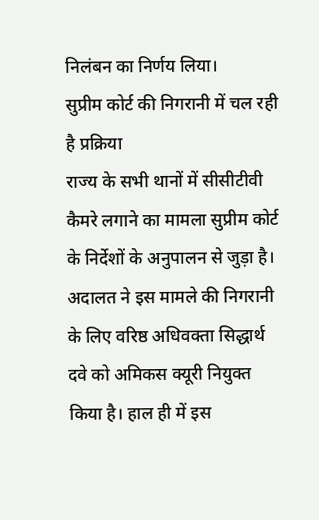निलंबन का निर्णय लिया।
सुप्रीम कोर्ट की निगरानी में चल रही है प्रक्रिया
राज्य के सभी थानों में सीसीटीवी कैमरे लगाने का मामला सुप्रीम कोर्ट के निर्देशों के अनुपालन से जुड़ा है। अदालत ने इस मामले की निगरानी के लिए वरिष्ठ अधिवक्ता सिद्धार्थ दवे को अमिकस क्यूरी नियुक्त किया है। हाल ही में इस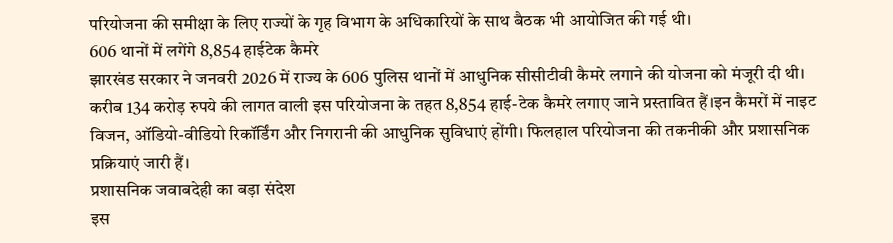परियोजना की समीक्षा के लिए राज्यों के गृह विभाग के अधिकारियों के साथ बैठक भी आयोजित की गई थी।
606 थानों में लगेंगे 8,854 हाईटेक कैमरे
झारखंड सरकार ने जनवरी 2026 में राज्य के 606 पुलिस थानों में आधुनिक सीसीटीवी कैमरे लगाने की योजना को मंजूरी दी थी। करीब 134 करोड़ रुपये की लागत वाली इस परियोजना के तहत 8,854 हाई-टेक कैमरे लगाए जाने प्रस्तावित हैं।इन कैमरों में नाइट विजन, ऑडियो-वीडियो रिकॉर्डिंग और निगरानी की आधुनिक सुविधाएं होंगी। फिलहाल परियोजना की तकनीकी और प्रशासनिक प्रक्रियाएं जारी हैं।
प्रशासनिक जवाबदेही का बड़ा संदेश
इस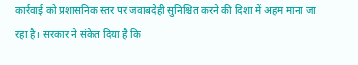कार्रवाई को प्रशासनिक स्तर पर जवाबदेही सुनिश्चित करने की दिशा में अहम माना जा रहा है। सरकार ने संकेत दिया है कि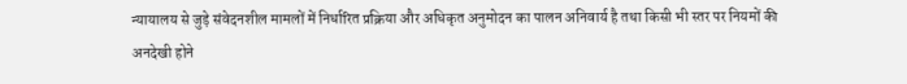न्यायालय से जुड़े संवेदनशील मामलों में निर्धारित प्रक्रिया और अधिकृत अनुमोदन का पालन अनिवार्य है तथा किसी भी स्तर पर नियमों की अनदेखी होने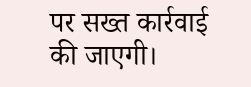पर सख्त कार्रवाई की जाएगी।